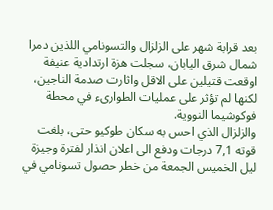بعد قرابة شهر على الزلزال والتسونامي اللذين دمرا شمال شرق اليابان، سجلت هزة ارتدادية عنيفة اوقعت قتيلين على الاقل واثارت صدمة الناجين، لكنها لم تؤثر على عمليات الطوارىء في محطة فوكوشيما النووية.
والزلزال الذي احس به سكان طوكيو حتى، بلغت قوته 7,1 درجات ودفع الى اعلان انذار لفترة وجيزة ليل الخميس الجمعة من خطر حصول تسونامي في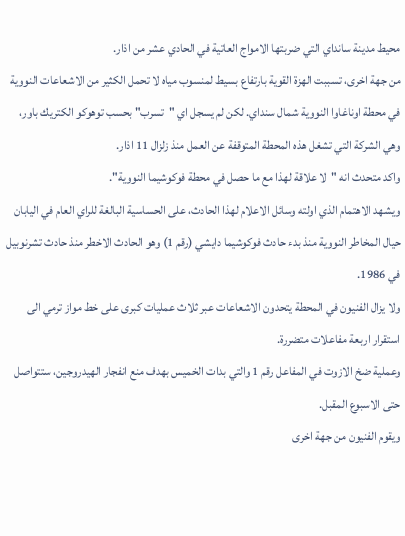محيط مدينة سانداي التي ضربتها الامواج العاتية في الحادي عشر من اذار.
من جهة اخرى، تسببت الهزة القوية بارتفاع بسيط لمنسوب مياه لا تحمل الكثير من الاشعاعات النووية في محطة اوناغاوا النووية شمال سنداي. لكن لم يسجل اي "تسرب" بحسب توهوكو الكتريك باور، وهي الشركة التي تشغل هذه المحطة المتوقفة عن العمل منذ زلزال 11 اذار.
واكد متحدث انه "لا علاقة لهذا مع ما حصل في محطة فوكوشيما النووية".
ويشهد الاهتمام الذي اولته وسائل الاعلام لهذا الحادث، على الحساسية البالغة للراي العام في اليابان حيال المخاطر النووية منذ بدء حادث فوكوشيما دايشي (رقم 1) وهو الحادث الاخطر منذ حادث تشرنوبيل في 1986.
ولا يزال الفنيون في المحطة يتحدون الاشعاعات عبر ثلاث عمليات كبرى على خط مواز ترمي الى استقرار اربعة مفاعلات متضررة.
وعملية ضخ الازوت في المفاعل رقم 1 والتي بدات الخميس بهدف منع انفجار الهيدروجين، ستتواصل حتى الاسبوع المقبل.
ويقوم الفنيون من جهة اخرى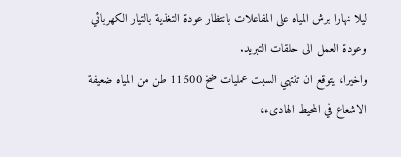ليلا نهارا برش المياه على المفاعلات بانتظار عودة التغذية بالتيار الكهربائي وعودة العمل الى حلقات التبريد.
واخيرا، يتوقع ان تنتهي السبت عمليات ضخ 11500 طن من المياه ضعيفة الاشعاع في المحيط الهادىء،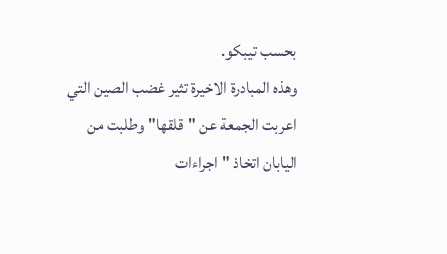بحسب تيبكو.
وهذه المبادرة الاخيرة تثير غضب الصين التي اعربت الجمعة عن "قلقها" وطلبت من اليابان اتخاذ "اجراءات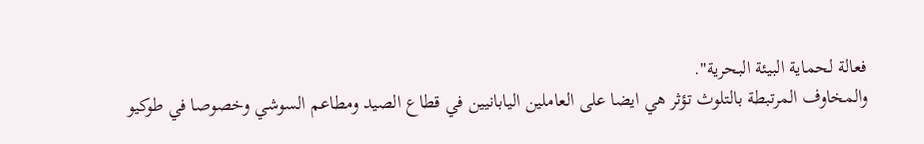فعالة لحماية البيئة البحرية".
والمخاوف المرتبطة بالتلوث تؤثر هي ايضا على العاملين اليابانيين في قطاع الصيد ومطاعم السوشي وخصوصا في طوكيو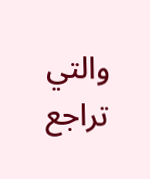والتي تراجع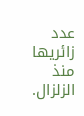عدد زائريها منذ الزلزال.